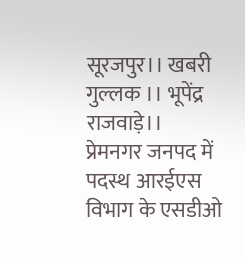सूरजपुर।। खबरी गुल्लक ।। भूपेंद्र राजवाड़े।।
प्रेमनगर जनपद में पदस्थ आरईएस विभाग के एसडीओ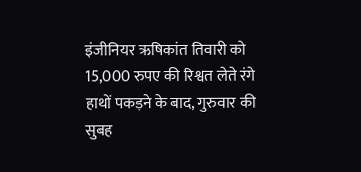इंजीनियर ऋषिकांत तिवारी को 15,000 रुपए की रिश्वत लेते रंगे हाथों पकड़ने के बाद, गुरुवार की सुबह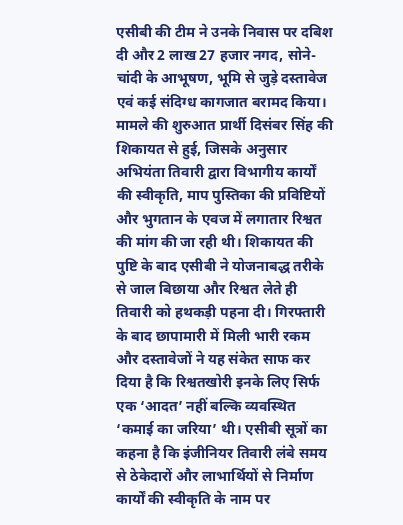एसीबी की टीम ने उनके निवास पर दबिश दी और 2 लाख 27 हजार नगद, सोने-चांदी के आभूषण, भूमि से जुड़े दस्तावेज एवं कई संदिग्ध कागजात बरामद किया। मामले की शुरुआत प्रार्थी दिसंबर सिंह की शिकायत से हुई, जिसके अनुसार अभियंता तिवारी द्वारा विभागीय कार्यों की स्वीकृति, माप पुस्तिका की प्रविष्टियों और भुगतान के एवज में लगातार रिश्वत की मांग की जा रही थी। शिकायत की पुष्टि के बाद एसीबी ने योजनाबद्ध तरीके से जाल बिछाया और रिश्वत लेते ही तिवारी को हथकड़ी पहना दी। गिरफ्तारी के बाद छापामारी में मिली भारी रकम और दस्तावेजों ने यह संकेत साफ कर दिया है कि रिश्वतखोरी इनके लिए सिर्फ एक ‘आदत’ नहीं बल्कि व्यवस्थित ‘कमाई का जरिया’ थी। एसीबी सूत्रों का कहना है कि इंजीनियर तिवारी लंबे समय से ठेकेदारों और लाभार्थियों से निर्माण कार्यों की स्वीकृति के नाम पर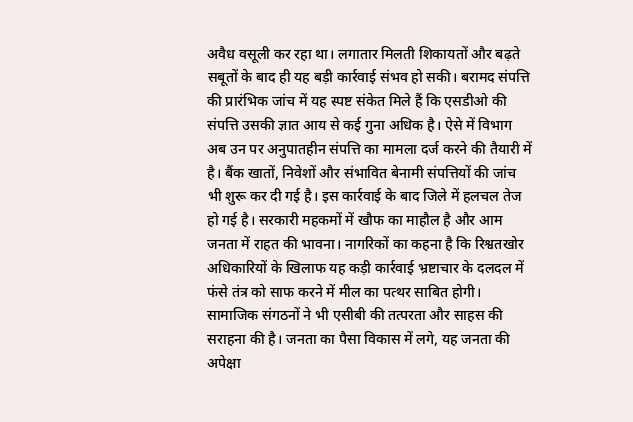अवैध वसूली कर रहा था। लगातार मिलती शिकायतों और बढ़ते सबूतों के बाद ही यह बड़ी कार्रवाई संभव हो सकी। बरामद संपत्ति की प्रारंभिक जांच में यह स्पष्ट संकेत मिले हैं कि एसडीओ की संपत्ति उसकी ज्ञात आय से कई गुना अधिक है। ऐसे में विभाग अब उन पर अनुपातहीन संपत्ति का मामला दर्ज करने की तैयारी में है। बैंक खातों, निवेशों और संभावित बेनामी संपत्तियों की जांच भी शुरू कर दी गई है। इस कार्रवाई के बाद जिले में हलचल तेज हो गई है। सरकारी महकमों में खौफ का माहौल है और आम जनता में राहत की भावना। नागरिकों का कहना है कि रिश्वतखोर अधिकारियों के खिलाफ यह कड़ी कार्रवाई भ्रष्टाचार के दलदल में फंसे तंत्र को साफ करने में मील का पत्थर साबित होगी। सामाजिक संगठनों ने भी एसीबी की तत्परता और साहस की सराहना की है। जनता का पैसा विकास में लगे, यह जनता की अपेक्षा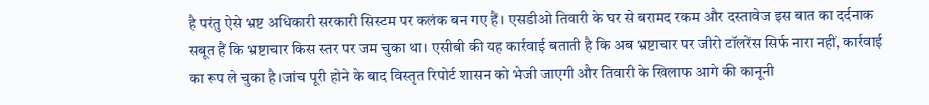है परंतु ऐसे भ्रष्ट अधिकारी सरकारी सिस्टम पर कलंक बन गए हैं। एसडीओ तिवारी के घर से बरामद रकम और दस्तावेज इस बात का दर्दनाक सबूत हैं कि भ्रष्टाचार किस स्तर पर जम चुका था। एसीबी की यह कार्रवाई बताती है कि अब भ्रष्टाचार पर जीरो टॉलरेंस सिर्फ नारा नहीं, कार्रवाई का रूप ले चुका है।जांच पूरी होने के बाद विस्तृत रिपोर्ट शासन को भेजी जाएगी और तिवारी के खिलाफ आगे की कानूनी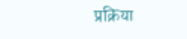प्रक्रिया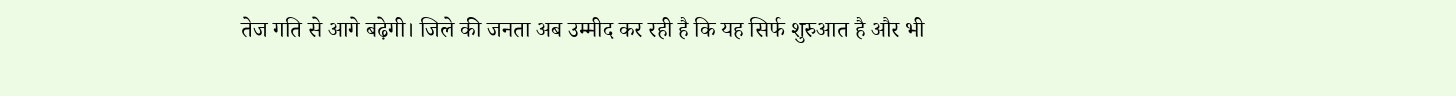तेज गति से आगे बढ़ेगी। जिले की जनता अब उम्मीद कर रही है कि यह सिर्फ शुरुआत है और भी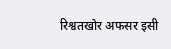रिश्वतखोर अफसर इसी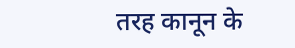तरह कानून के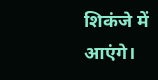शिकंजे में आएंगे।